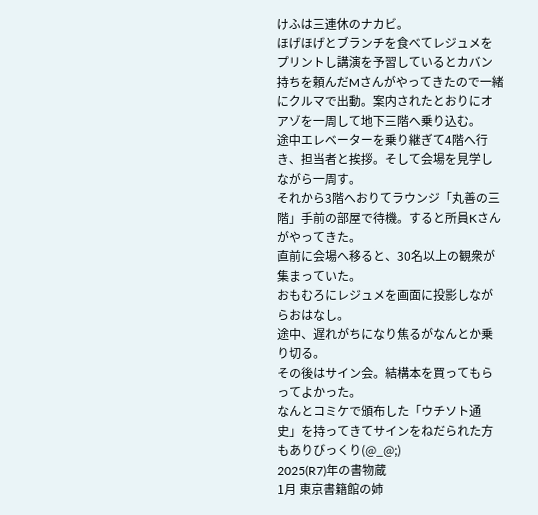けふは三連休のナカビ。
ほげほげとブランチを食べてレジュメをプリントし講演を予習しているとカバン持ちを頼んだMさんがやってきたので一緒にクルマで出動。案内されたとおりにオアゾを一周して地下三階へ乗り込む。
途中エレベーターを乗り継ぎて4階へ行き、担当者と挨拶。そして会場を見学しながら一周す。
それから3階へおりてラウンジ「丸善の三階」手前の部屋で待機。すると所員Kさんがやってきた。
直前に会場へ移ると、30名以上の観衆が集まっていた。
おもむろにレジュメを画面に投影しながらおはなし。
途中、遅れがちになり焦るがなんとか乗り切る。
その後はサイン会。結構本を買ってもらってよかった。
なんとコミケで頒布した「ウチソト通史」を持ってきてサインをねだられた方もありびっくり(@_@;)
2025(R7)年の書物蔵
1月 東京書籍館の姉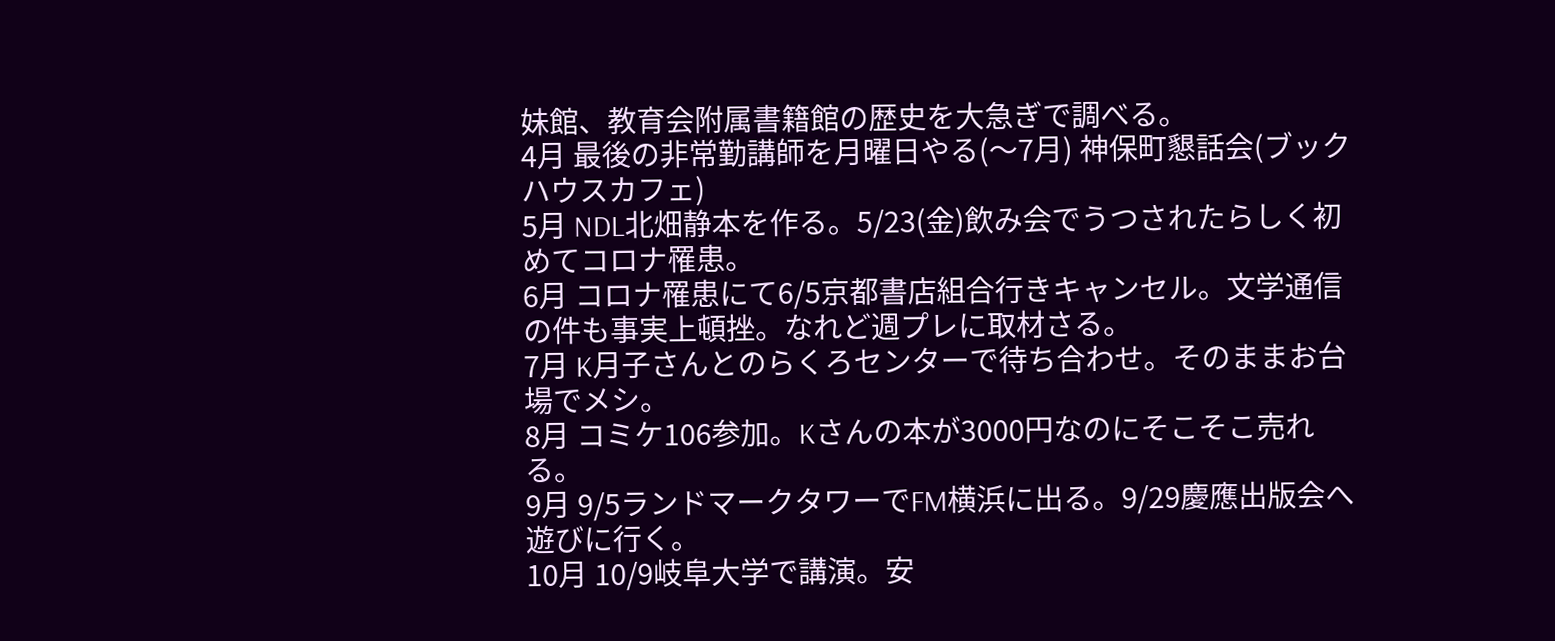妹館、教育会附属書籍館の歴史を大急ぎで調べる。
4月 最後の非常勤講師を月曜日やる(〜7月) 神保町懇話会(ブックハウスカフェ)
5月 NDL北畑静本を作る。5/23(金)飲み会でうつされたらしく初めてコロナ罹患。
6月 コロナ罹患にて6/5京都書店組合行きキャンセル。文学通信の件も事実上頓挫。なれど週プレに取材さる。
7月 K月子さんとのらくろセンターで待ち合わせ。そのままお台場でメシ。
8月 コミケ106参加。Kさんの本が3000円なのにそこそこ売れる。
9月 9/5ランドマークタワーでFM横浜に出る。9/29慶應出版会へ遊びに行く。
10月 10/9岐阜大学で講演。安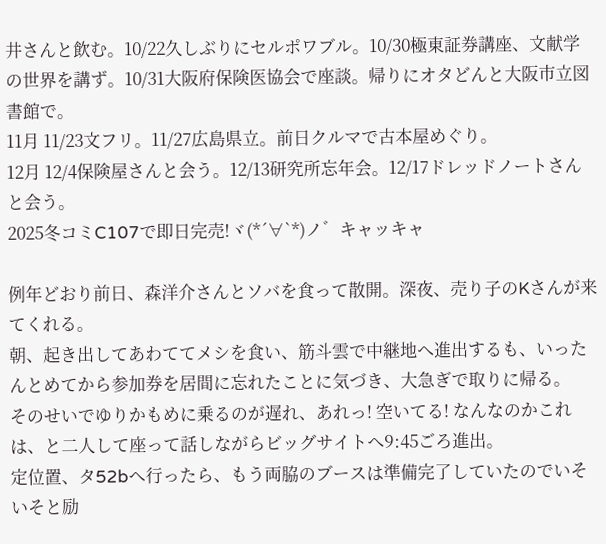井さんと飲む。10/22久しぶりにセルポワブル。10/30極東証券講座、文献学の世界を講ず。10/31大阪府保険医協会で座談。帰りにオタどんと大阪市立図書館で。
11月 11/23文フリ。11/27広島県立。前日クルマで古本屋めぐり。
12月 12/4保険屋さんと会う。12/13研究所忘年会。12/17ドレッドノートさんと会う。
2025冬コミC107で即日完売!ヾ(*´∀`*)ノ゛キャッキャ

例年どおり前日、森洋介さんとソバを食って散開。深夜、売り子のKさんが来てくれる。
朝、起き出してあわててメシを食い、筋斗雲で中継地へ進出するも、いったんとめてから参加券を居間に忘れたことに気づき、大急ぎで取りに帰る。
そのせいでゆりかもめに乗るのが遅れ、あれっ! 空いてる! なんなのかこれは、と二人して座って話しながらビッグサイトへ9:45ごろ進出。
定位置、タ52bへ行ったら、もう両脇のブースは準備完了していたのでいそいそと励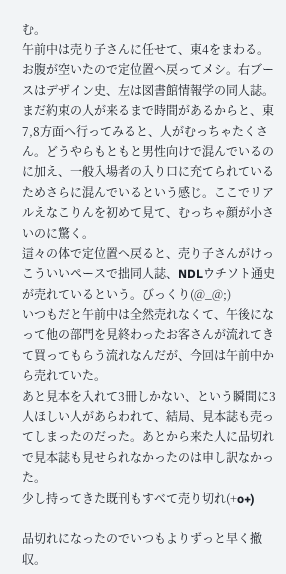む。
午前中は売り子さんに任せて、東4をまわる。お腹が空いたので定位置へ戻ってメシ。右ブースはデザイン史、左は図書館情報学の同人誌。
まだ約束の人が来るまで時間があるからと、東7,8方面へ行ってみると、人がむっちゃたくさん。どうやらもともと男性向けで混んでいるのに加え、一般入場者の入り口に充てられているためさらに混んでいるという感じ。ここでリアルえなこりんを初めて見て、むっちゃ顔が小さいのに驚く。
這々の体で定位置へ戻ると、売り子さんがけっこういいペースで拙同人誌、NDLウチソト通史が売れているという。びっくり(@_@;)
いつもだと午前中は全然売れなくて、午後になって他の部門を見終わったお客さんが流れてきて買ってもらう流れなんだが、今回は午前中から売れていた。
あと見本を入れて3冊しかない、という瞬間に3人ほしい人があらわれて、結局、見本誌も売ってしまったのだった。あとから来た人に品切れで見本誌も見せられなかったのは申し訳なかった。
少し持ってきた既刊もすべて売り切れ(+o+)

品切れになったのでいつもよりずっと早く撤収。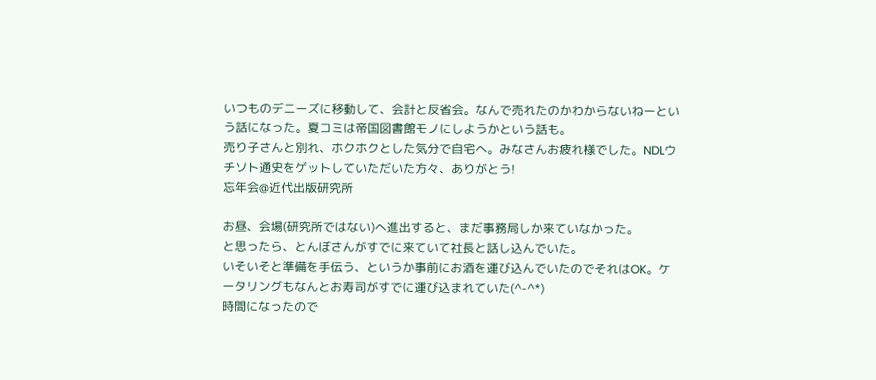いつものデニーズに移動して、会計と反省会。なんで売れたのかわからないねーという話になった。夏コミは帝国図書館モノにしようかという話も。
売り子さんと別れ、ホクホクとした気分で自宅へ。みなさんお疲れ様でした。NDLウチソト通史をゲットしていただいた方々、ありがとう!
忘年会@近代出版研究所

お昼、会場(研究所ではない)へ進出すると、まだ事務局しか来ていなかった。
と思ったら、とんぼさんがすでに来ていて社長と話し込んでいた。
いそいそと準備を手伝う、というか事前にお酒を運び込んでいたのでそれはOK。ケータリングもなんとお寿司がすでに運び込まれていた(^-^*)
時間になったので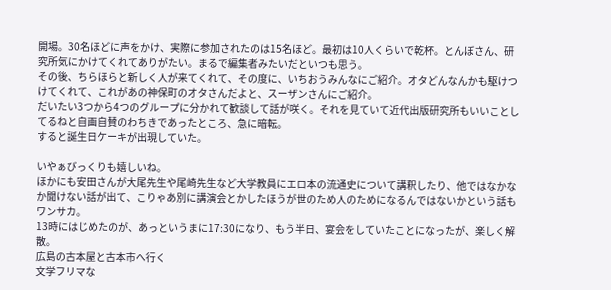開場。30名ほどに声をかけ、実際に参加されたのは15名ほど。最初は10人くらいで乾杯。とんぼさん、研究所気にかけてくれてありがたい。まるで編集者みたいだといつも思う。
その後、ちらほらと新しく人が来てくれて、その度に、いちおうみんなにご紹介。オタどんなんかも駆けつけてくれて、これがあの神保町のオタさんだよと、スーザンさんにご紹介。
だいたい3つから4つのグループに分かれて歓談して話が咲く。それを見ていて近代出版研究所もいいことしてるねと自画自賛のわちきであったところ、急に暗転。
すると誕生日ケーキが出現していた。

いやぁびっくりも嬉しいね。
ほかにも安田さんが大尾先生や尾崎先生など大学教員にエロ本の流通史について講釈したり、他ではなかなか聞けない話が出て、こりゃあ別に講演会とかしたほうが世のため人のためになるんではないかという話もワンサカ。
13時にはじめたのが、あっというまに17:30になり、もう半日、宴会をしていたことになったが、楽しく解散。
広島の古本屋と古本市へ行く
文学フリマな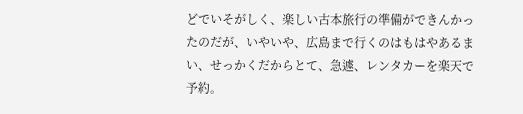どでいそがしく、楽しい古本旅行の準備ができんかったのだが、いやいや、広島まで行くのはもはやあるまい、せっかくだからとて、急遽、レンタカーを楽天で予約。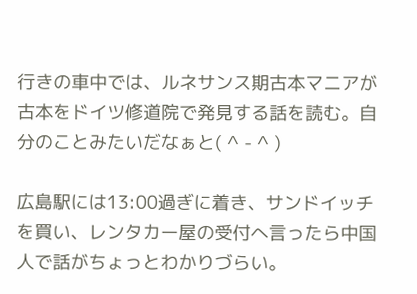行きの車中では、ルネサンス期古本マニアが古本をドイツ修道院で発見する話を読む。自分のことみたいだなぁと( ^ - ^ )

広島駅には13:00過ぎに着き、サンドイッチを買い、レンタカー屋の受付へ言ったら中国人で話がちょっとわかりづらい。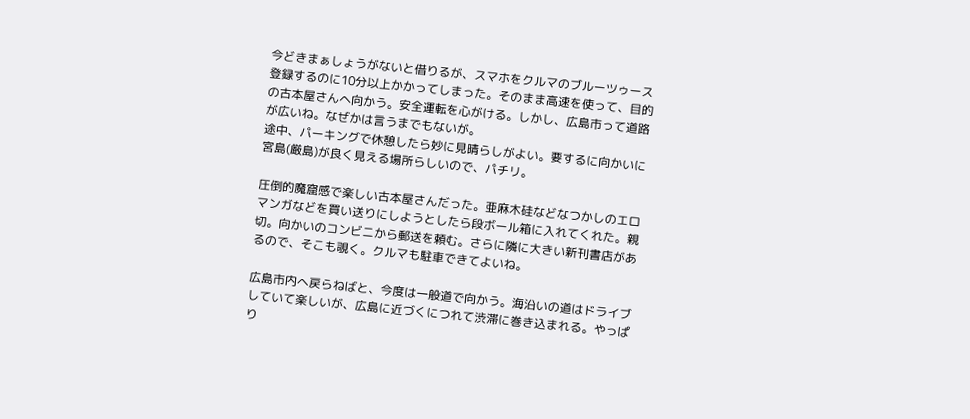今どきまぁしょうがないと借りるが、スマホをクルマのブルーツゥース登録するのに10分以上かかってしまった。そのまま高速を使って、目的の古本屋さんへ向かう。安全運転を心がける。しかし、広島市って道路が広いね。なぜかは言うまでもないが。
途中、パーキングで休憩したら妙に見晴らしがよい。要するに向かいに宮島(厳島)が良く見える場所らしいので、パチリ。

圧倒的魔窟感で楽しい古本屋さんだった。亜麻木硅などなつかしのエロマンガなどを買い送りにしようとしたら段ボール箱に入れてくれた。親切。向かいのコンビニから郵送を頼む。さらに隣に大きい新刊書店があるので、そこも覗く。クルマも駐車できてよいね。

広島市内へ戻らねばと、今度は一般道で向かう。海沿いの道はドライブしていて楽しいが、広島に近づくにつれて渋滞に巻き込まれる。やっぱり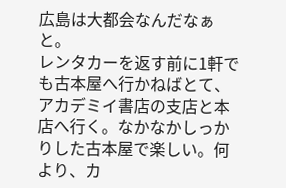広島は大都会なんだなぁと。
レンタカーを返す前に1軒でも古本屋へ行かねばとて、アカデミイ書店の支店と本店へ行く。なかなかしっかりした古本屋で楽しい。何より、カ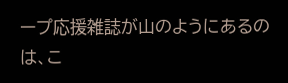ープ応援雑誌が山のようにあるのは、こ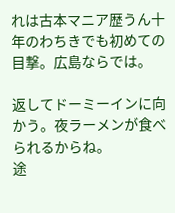れは古本マニア歴うん十年のわちきでも初めての目撃。広島ならでは。

返してドーミーインに向かう。夜ラーメンが食べられるからね。
途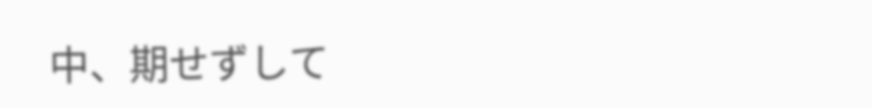中、期せずして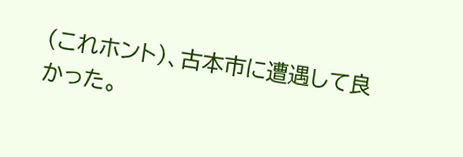(これホント)、古本市に遭遇して良かった。